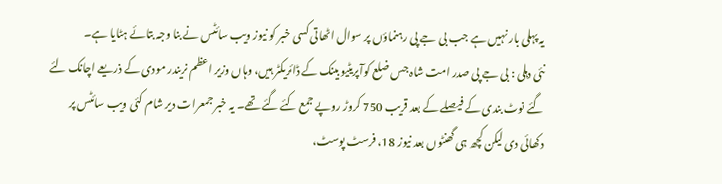یہ پہلی بار نہیں ہے جب بی جے پی رہنماؤں پر سوال اٹھاتی کسی خبر کو نیوز ویب سائٹس نے بنا وجہ بتائے ہٹایا ہے۔
نئی دہلی : بی جے پی صدر امت شاہ جس ضلع کوآپریٹیو بینک کے ڈائریکٹر ہیں، وہاں وزیر اعظم نریندر مودی کے ذریعے اچانک لئے گئے نوٹ بندی کے فیصلے کے بعد قریب 750 کروڑ روپے جمع کئے گئے تھے۔ یہ خبر جمعرات دیر شام کئی ویب سائٹس پر دکھائی دی لیکن کچھ ہی گھنٹوں بعد نیوز 18، فرسٹ پوسٹ،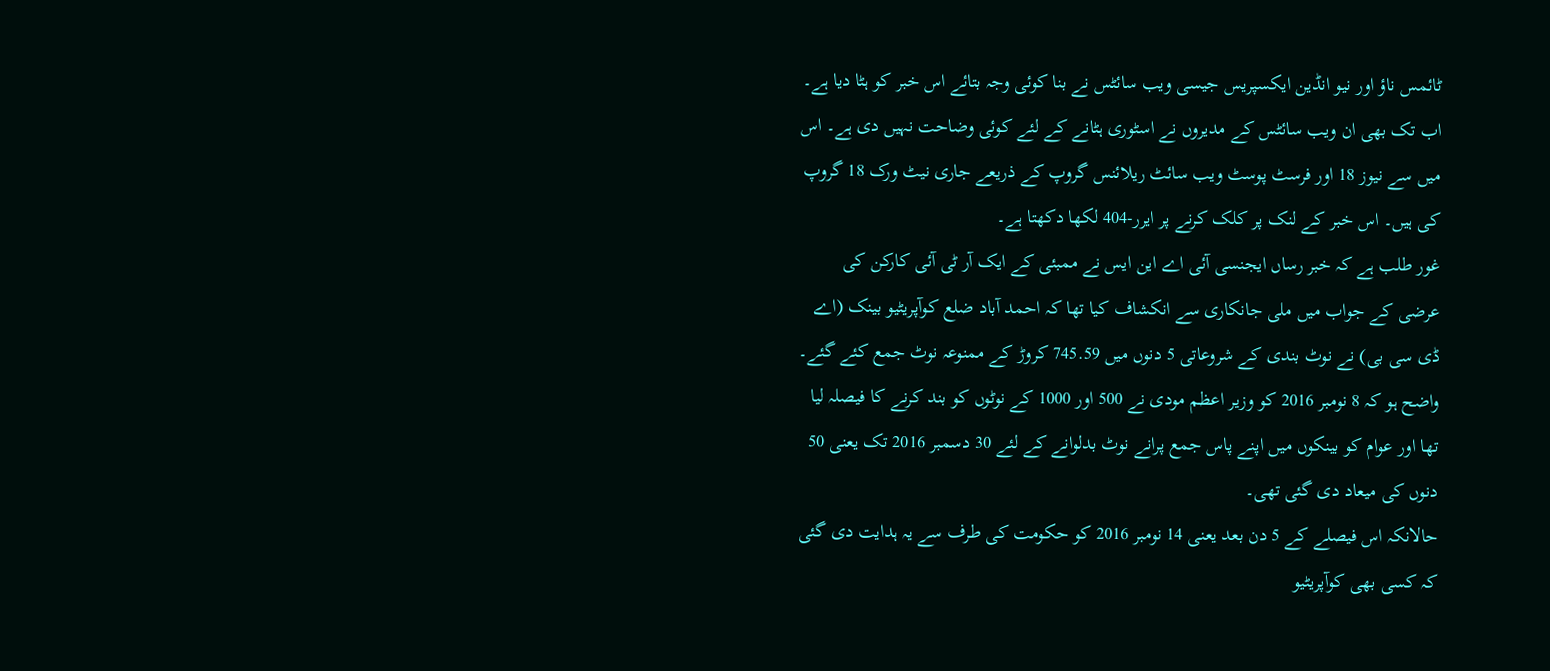ٹائمس ناؤ اور نیو انڈین ایکسپریس جیسی ویب سائٹس نے بنا کوئی وجہ بتائے اس خبر کو ہٹا دیا ہے۔
اب تک بھی ان ویب سائٹس کے مدیروں نے اسٹوری ہٹانے کے لئے کوئی وضاحت نہیں دی ہے۔ اس میں سے نیوز 18 اور فرسٹ پوسٹ ویب سائٹ ریلائنس گروپ کے ذریعے جاری نیٹ ورک 18 گروپ کی ہیں۔ اس خبر کے لنک پر کلک کرنے پر ایرر-404 لکھا دکھتا ہے۔
غور طلب ہے کہ خبر رساں ایجنسی آئی اے این ایس نے ممبئی کے ایک آر ٹی آئی کارکن کی عرضی کے جواب میں ملی جانکاری سے انکشاف کیا تھا کہ احمد آباد ضلع کوآپریٹیو بینک (اے ڈی سی بی) نے نوٹ بندی کے شروعاتی 5 دنوں میں 745.59 کروڑ کے ممنوعہ نوٹ جمع کئے گئے۔ واضح ہو کہ 8 نومبر 2016 کو وزیر اعظم مودی نے 500 اور 1000 کے نوٹوں کو بند کرنے کا فیصلہ لیا تھا اور عوام کو بینکوں میں اپنے پاس جمع پرانے نوٹ بدلوانے کے لئے 30 دسمبر 2016 تک یعنی 50 دنوں کی میعاد دی گئی تھی۔
حالانکہ اس فیصلے کے 5 دن بعد یعنی 14 نومبر 2016 کو حکومت کی طرف سے یہ ہدایت دی گئی کہ کسی بھی کوآپریٹیو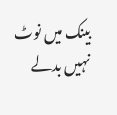بینک میں نوٹ نہیں بدلے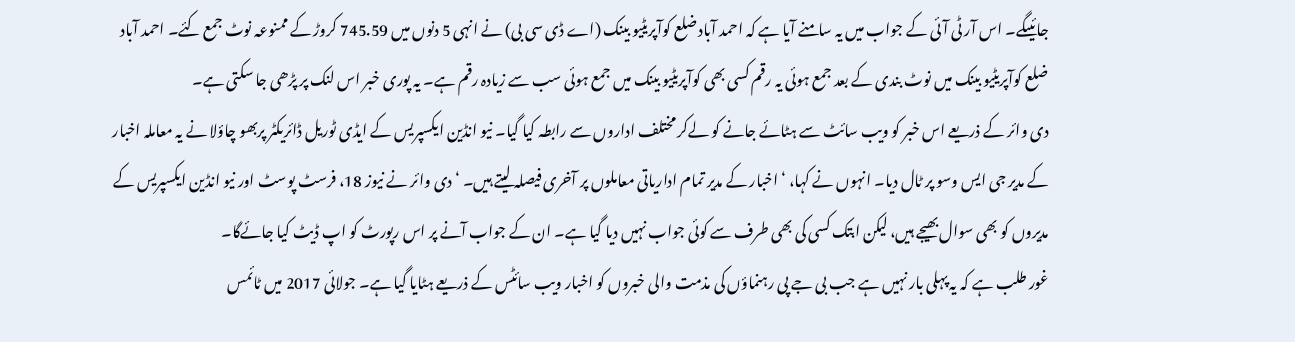جائیںگے۔ اس آر ٹی آئی کے جواب میں یہ سامنے آیا ہے کہ احمد آباد ضلع کوآپریٹیو بینک (اے ڈی سی بی) نے انہی 5 دنوں میں 745.59 کروڑ کے ممنوعہ نوٹ جمع کئے۔ احمد آباد ضلع کوآپریٹیو بینک میں نوٹ بندی کے بعد جمع ہوئی یہ رقم کسی بھی کوآپریٹیو بینک میں جمع ہوئی سب سے زیادہ رقم ہے۔ یہ پوری خبر اس لنک پر پڑھی جا سکتی ہے۔
دی وائر کے ذریعے اس خبر کو ویب سائٹ سے ہٹائے جانے کو لےکر مختلف اداروں سے رابطہ کیا گیا۔ نیو انڈین ایکسپریس کے ایڈی ٹوریل ڈائریکٹر پربھو چاؤلا نے یہ معاملہ اخبار کے مدیر جی ایس وسو پر ٹال دیا۔ انہوں نے کہا، ‘ اخبار کے مدیر تمام اداریاتی معاملوں پر آخری فیصلہ لیتے ہیں۔ ‘ دی وائر نے نیوز 18، فرسٹ پوسٹ اور نیو انڈین ایکسپریس کے مدیروں کو بھی سوال بھیجے ہیں، لیکن ابتک کسی کی بھی طرف سے کوئی جواب نہیں دیا گیا ہے۔ ان کے جواب آنے پر اس رپورٹ کو اپ ڈیٹ کیا جائےگا۔
غور طلب ہے کہ یہ پہلی بار نہیں ہے جب بی جے پی رہنماؤں کی مذمت والی خبروں کو اخبار ویب سائٹس کے ذریعے ہٹایا گیا ہے۔ جولائی 2017 میں ٹائمس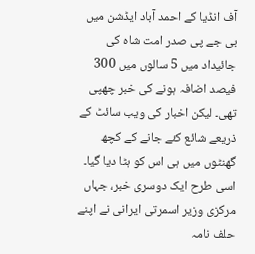آف انڈیا کے احمد آباد ایڈشن میں بی جے پی صدر امت شاہ کی جائیداد میں 5 سالوں میں 300 فیصد اضافہ ہونے کی خبر چھپی تھی۔ لیکن اخبار کی ویب سائٹ کے ذریعے شائع کئے جانے کے کچھ گھنٹوں میں ہی اس کو ہٹا دیا گیا۔
اسی طرح ایک دوسری خبر، جہاں مرکزی وزیر اسمرتی ایرانی نے اپنے حلف نامہ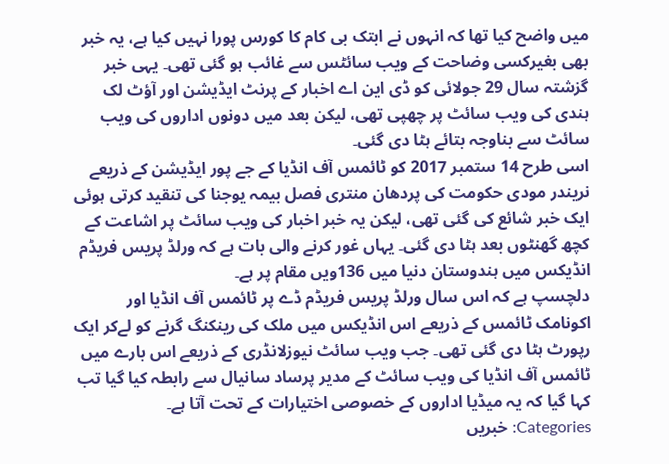میں واضح کیا تھا کہ انہوں نے ابتک بی کام کا کورس پورا نہیں کیا ہے، یہ خبر بھی بغیرکسی وضاحت کے ویب سائٹس سے غائب ہو گئی تھی۔ یہی خبر گزشتہ سال 29 جولائی کو ڈی این اے اخبار کے پرنٹ ایڈیشن اور آؤٹ لک ہندی کی ویب سائٹ پر چھپی تھی، لیکن بعد میں دونوں اداروں کی ویب سائٹ سے بناوجہ بتائے ہٹا دی گئی۔
اسی طرح 14 ستمبر 2017 کو ٹائمس آف انڈیا کے جے پور ایڈیشن کے ذریعے نریندر مودی حکومت کی پردھان منتری فصل بیمہ یوجنا کی تنقید کرتی ہوئی ایک خبر شائع کی گئی تھی، لیکن یہ خبر اخبار کی ویب سائٹ پر اشاعت کے کچھ گھنٹوں بعد ہٹا دی گئی۔ یہاں غور کرنے والی بات ہے کہ ورلڈ پریس فریڈم انڈیکس میں ہندوستان دنیا میں 136ویں مقام پر ہے۔
دلچسپ ہے کہ اس سال ورلڈ پریس فریڈم ڈے پر ٹائمس آف انڈیا اور اکونامک ٹائمس کے ذریعے اس انڈیکس میں ملک کی رینکنگ گرنے کو لےکر ایک رپورٹ ہٹا دی گئی تھی۔ جب ویب سائٹ نیوزلانڈری کے ذریعے اس بارے میں ٹائمس آف انڈیا کی ویب سائٹ کے مدیر پرساد سانیال سے رابطہ کیا گیا تب کہا گیا کہ یہ میڈیا اداروں کے خصوصی اختیارات کے تحت آتا ہے۔
Categories: خبریں